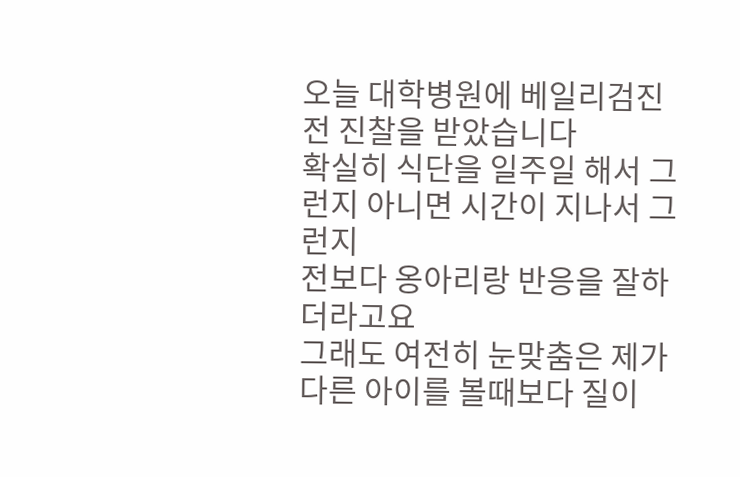오늘 대학병원에 베일리검진 전 진찰을 받았습니다
확실히 식단을 일주일 해서 그런지 아니면 시간이 지나서 그런지
전보다 옹아리랑 반응을 잘하더라고요
그래도 여전히 눈맞춤은 제가 다른 아이를 볼때보다 질이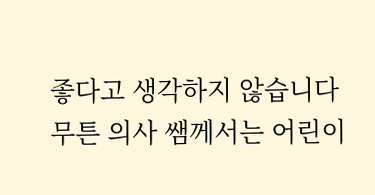좋다고 생각하지 않습니다
무튼 의사 쌤께서는 어린이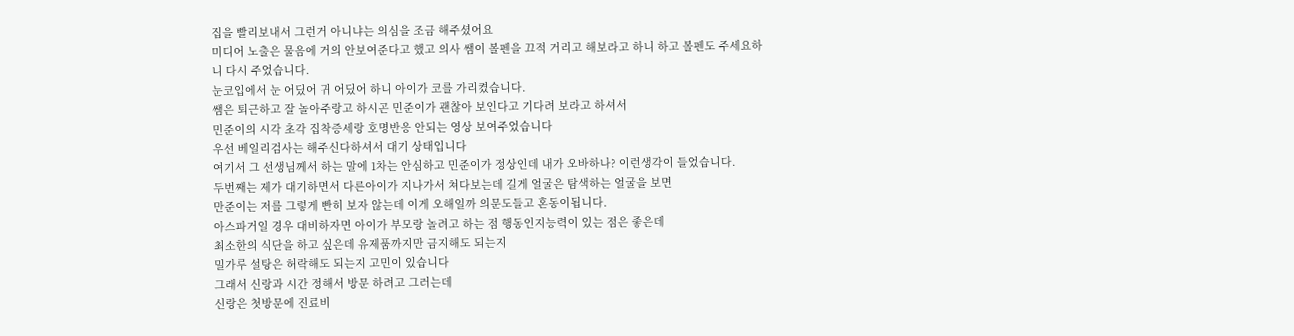집을 빨리보내서 그런거 아니냐는 의심을 조금 해주셨어요
미디어 노출은 물음에 거의 안보여준다고 했고 의사 쌤이 볼펜을 끄적 거리고 해보라고 하니 하고 볼펜도 주세요하니 다시 주었습니다.
눈코입에서 눈 어딨어 귀 어딨어 하니 아이가 코를 가리켰습니다.
쌤은 퇴근하고 잘 놀아주랑고 하시곤 민준이가 괜찮아 보인다고 기다려 보라고 하셔서
민준이의 시각 초각 집착증세랑 호명반응 안되는 영상 보여주었습니다
우선 베일리검사는 해주신다하셔서 대기 상태입니다
여기서 그 선생님께서 하는 말에 1차는 안심하고 민준이가 정상인데 내가 오바하나? 이런생각이 들었습니다.
두번째는 제가 대기하면서 다른아이가 지나가서 쳐다보는데 길게 얼굴은 탐색하는 얼굴을 보면
만준이는 저를 그렇게 빤히 보자 않는데 이게 오해일까 의문도들고 혼동이됩니다.
아스파거일 경우 대비하자면 아이가 부모랑 놀려고 하는 점 행동인지능력이 있는 점은 좋은데
최소한의 식단을 하고 싶은데 유제품까지만 금지해도 되는지
밀가루 설탕은 허락해도 되는지 고민이 있습니다
그래서 신랑과 시간 정해서 방문 하려고 그러는데
신랑은 첫방문에 진료비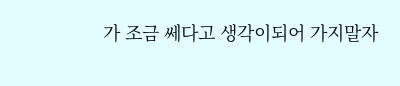가 조금 쎄다고 생각이되어 가지말자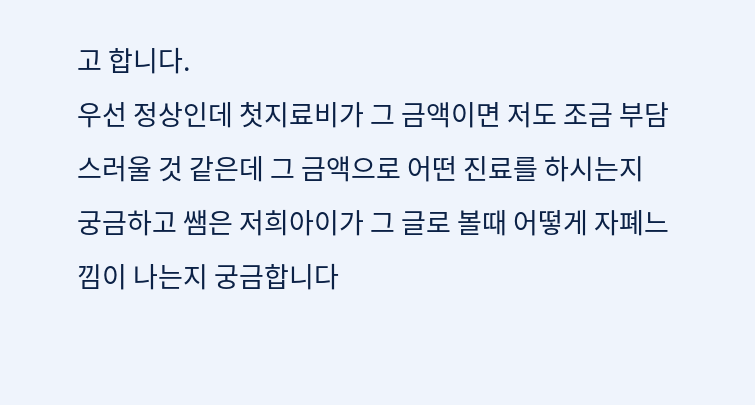고 합니다.
우선 정상인데 첫지료비가 그 금액이면 저도 조금 부담 스러울 것 같은데 그 금액으로 어떤 진료를 하시는지
궁금하고 쌤은 저희아이가 그 글로 볼때 어떻게 자폐느낌이 나는지 궁금합니다